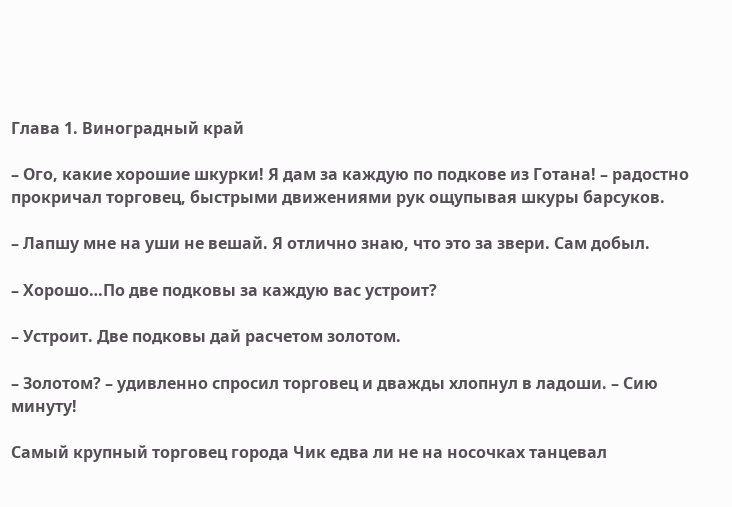Глава 1. Виноградный край

– Ого, какие хорошие шкурки! Я дам за каждую по подкове из Готана! – радостно прокричал торговец, быстрыми движениями рук ощупывая шкуры барсуков.

– Лапшу мне на уши не вешай. Я отлично знаю, что это за звери. Сам добыл.

– Хорошо…По две подковы за каждую вас устроит?

– Устроит. Две подковы дай расчетом золотом.

– Золотом? – удивленно спросил торговец и дважды хлопнул в ладоши. – Сию минуту!

Самый крупный торговец города Чик едва ли не на носочках танцевал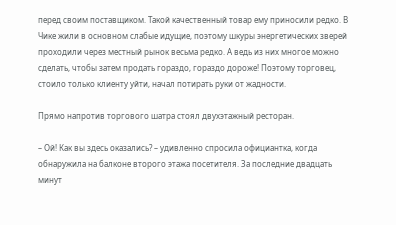перед своим поставщиком. Такой качественный товар ему приносили редко. В Чике жили в основном слабые идущие, поэтому шкуры энергетических зверей проходили через местный рынок весьма редко. А ведь из них многое можно сделать, чтобы затем продать гораздо, гораздо дороже! Поэтому торговец, стоило только клиенту уйти, начал потирать руки от жадности.

Прямо напротив торгового шатра стоял двухэтажный ресторан.

– Ой! Как вы здесь оказались? – удивленно спросила официантка, когда обнаружила на балконе второго этажа посетителя. За последние двадцать минут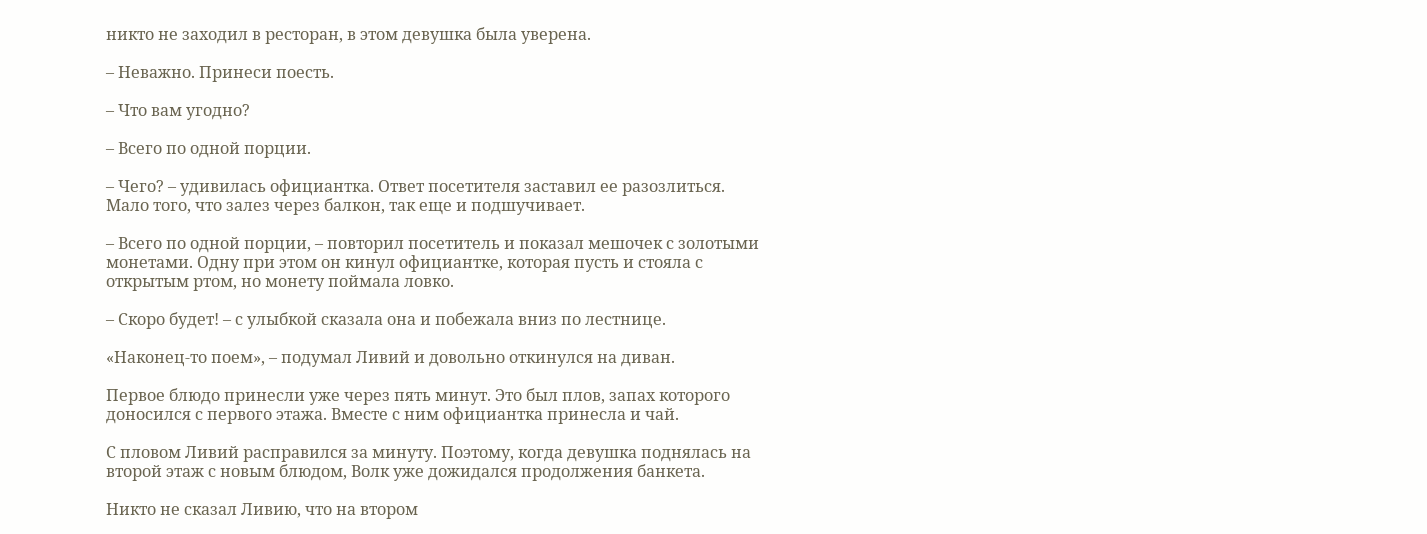никто не заходил в ресторан, в этом девушка была уверена.

– Неважно. Принеси поесть.

– Что вам угодно?

– Всего по одной порции.

– Чего? – удивилась официантка. Ответ посетителя заставил ее разозлиться. Мало того, что залез через балкон, так еще и подшучивает.

– Всего по одной порции, – повторил посетитель и показал мешочек с золотыми монетами. Одну при этом он кинул официантке, которая пусть и стояла с открытым ртом, но монету поймала ловко.

– Скоро будет! – с улыбкой сказала она и побежала вниз по лестнице.

«Наконец-то поем», – подумал Ливий и довольно откинулся на диван.

Первое блюдо принесли уже через пять минут. Это был плов, запах которого доносился с первого этажа. Вместе с ним официантка принесла и чай.

С пловом Ливий расправился за минуту. Поэтому, когда девушка поднялась на второй этаж с новым блюдом, Волк уже дожидался продолжения банкета.

Никто не сказал Ливию, что на втором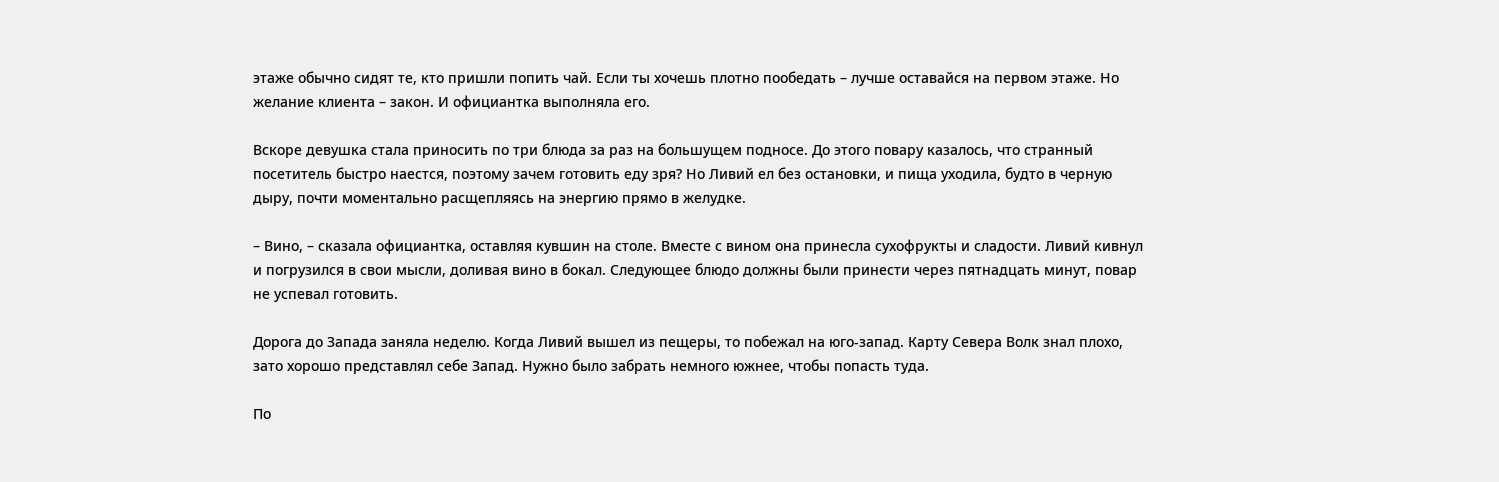этаже обычно сидят те, кто пришли попить чай. Если ты хочешь плотно пообедать – лучше оставайся на первом этаже. Но желание клиента – закон. И официантка выполняла его.

Вскоре девушка стала приносить по три блюда за раз на большущем подносе. До этого повару казалось, что странный посетитель быстро наестся, поэтому зачем готовить еду зря? Но Ливий ел без остановки, и пища уходила, будто в черную дыру, почти моментально расщепляясь на энергию прямо в желудке.

– Вино, – сказала официантка, оставляя кувшин на столе. Вместе с вином она принесла сухофрукты и сладости. Ливий кивнул и погрузился в свои мысли, доливая вино в бокал. Следующее блюдо должны были принести через пятнадцать минут, повар не успевал готовить.

Дорога до Запада заняла неделю. Когда Ливий вышел из пещеры, то побежал на юго-запад. Карту Севера Волк знал плохо, зато хорошо представлял себе Запад. Нужно было забрать немного южнее, чтобы попасть туда.

По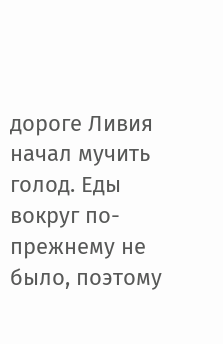дороге Ливия начал мучить голод. Еды вокруг по-прежнему не было, поэтому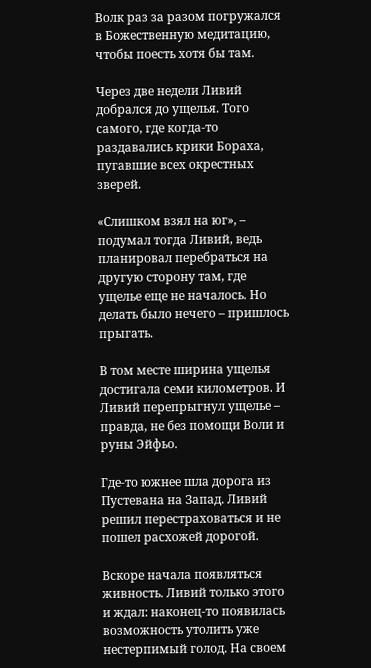Волк раз за разом погружался в Божественную медитацию, чтобы поесть хотя бы там.

Через две недели Ливий добрался до ущелья. Того самого, где когда-то раздавались крики Бораха, пугавшие всех окрестных зверей.

«Слишком взял на юг», – подумал тогда Ливий, ведь планировал перебраться на другую сторону там, где ущелье еще не началось. Но делать было нечего – пришлось прыгать.

В том месте ширина ущелья достигала семи километров. И Ливий перепрыгнул ущелье – правда, не без помощи Воли и руны Эйфьо.

Где-то южнее шла дорога из Пустевана на Запад. Ливий решил перестраховаться и не пошел расхожей дорогой.

Вскоре начала появляться живность. Ливий только этого и ждал: наконец-то появилась возможность утолить уже нестерпимый голод. На своем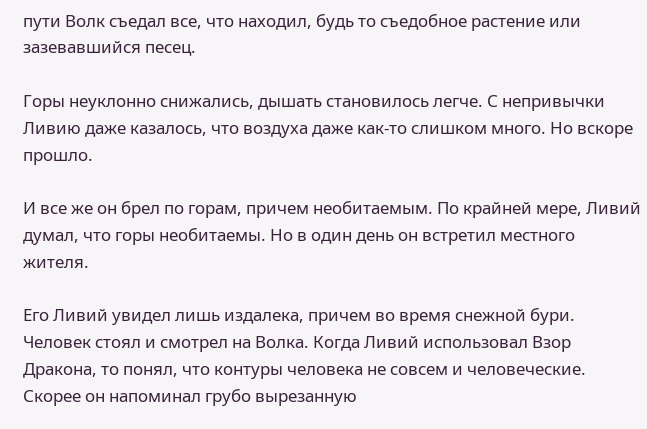пути Волк съедал все, что находил, будь то съедобное растение или зазевавшийся песец.

Горы неуклонно снижались, дышать становилось легче. С непривычки Ливию даже казалось, что воздуха даже как-то слишком много. Но вскоре прошло.

И все же он брел по горам, причем необитаемым. По крайней мере, Ливий думал, что горы необитаемы. Но в один день он встретил местного жителя.

Его Ливий увидел лишь издалека, причем во время снежной бури. Человек стоял и смотрел на Волка. Когда Ливий использовал Взор Дракона, то понял, что контуры человека не совсем и человеческие. Скорее он напоминал грубо вырезанную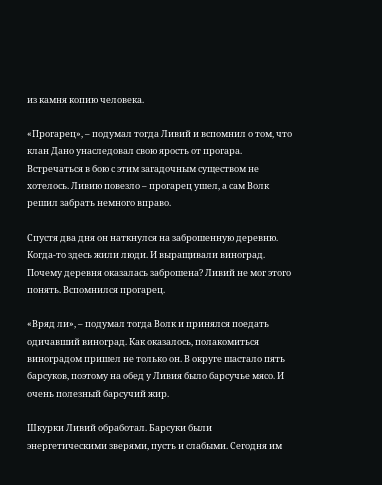из камня копию человека.

«Прогарец», – подумал тогда Ливий и вспомнил о том, что клан Дано унаследовал свою ярость от прогара. Встречаться в бою с этим загадочным существом не хотелось. Ливию повезло – прогарец ушел, а сам Волк решил забрать немного вправо.

Спустя два дня он наткнулся на заброшенную деревню. Когда-то здесь жили люди. И выращивали виноград. Почему деревня оказалась заброшена? Ливий не мог этого понять. Вспомнился прогарец.

«Вряд ли», – подумал тогда Волк и принялся поедать одичавший виноград. Как оказалось, полакомиться виноградом пришел не только он. В округе шастало пять барсуков, поэтому на обед у Ливия было барсучье мясо. И очень полезный барсучий жир.

Шкурки Ливий обработал. Барсуки были энергетическими зверями, пусть и слабыми. Сегодня им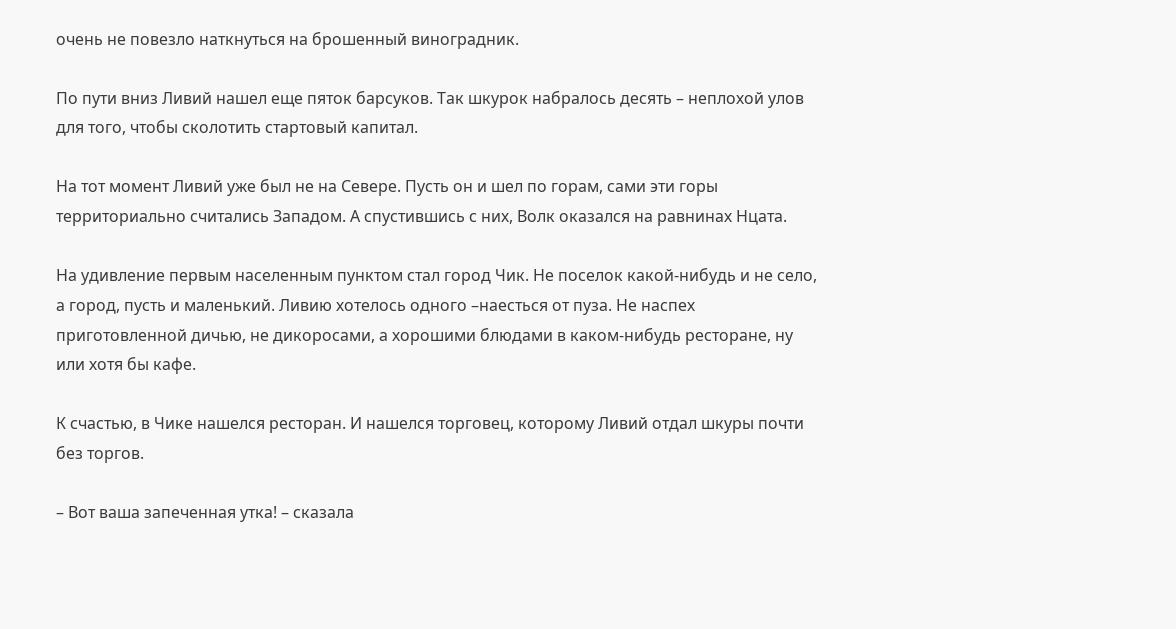очень не повезло наткнуться на брошенный виноградник.

По пути вниз Ливий нашел еще пяток барсуков. Так шкурок набралось десять – неплохой улов для того, чтобы сколотить стартовый капитал.

На тот момент Ливий уже был не на Севере. Пусть он и шел по горам, сами эти горы территориально считались Западом. А спустившись с них, Волк оказался на равнинах Нцата.

На удивление первым населенным пунктом стал город Чик. Не поселок какой-нибудь и не село, а город, пусть и маленький. Ливию хотелось одного –наесться от пуза. Не наспех приготовленной дичью, не дикоросами, а хорошими блюдами в каком-нибудь ресторане, ну или хотя бы кафе.

К счастью, в Чике нашелся ресторан. И нашелся торговец, которому Ливий отдал шкуры почти без торгов.

– Вот ваша запеченная утка! – сказала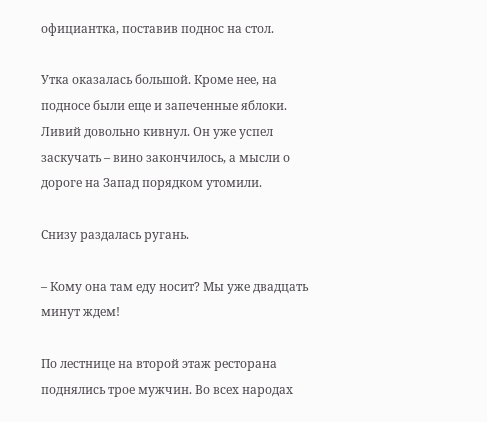официантка, поставив поднос на стол.

Утка оказалась большой. Кроме нее, на подносе были еще и запеченные яблоки. Ливий довольно кивнул. Он уже успел заскучать – вино закончилось, а мысли о дороге на Запад порядком утомили.

Снизу раздалась ругань.

– Кому она там еду носит? Мы уже двадцать минут ждем!

По лестнице на второй этаж ресторана поднялись трое мужчин. Во всех народах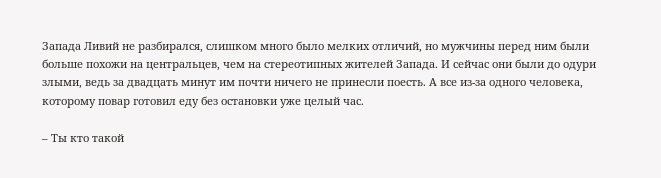Запада Ливий не разбирался, слишком много было мелких отличий, но мужчины перед ним были больше похожи на центральцев, чем на стереотипных жителей Запада. И сейчас они были до одури злыми, ведь за двадцать минут им почти ничего не принесли поесть. А все из-за одного человека, которому повар готовил еду без остановки уже целый час.

– Ты кто такой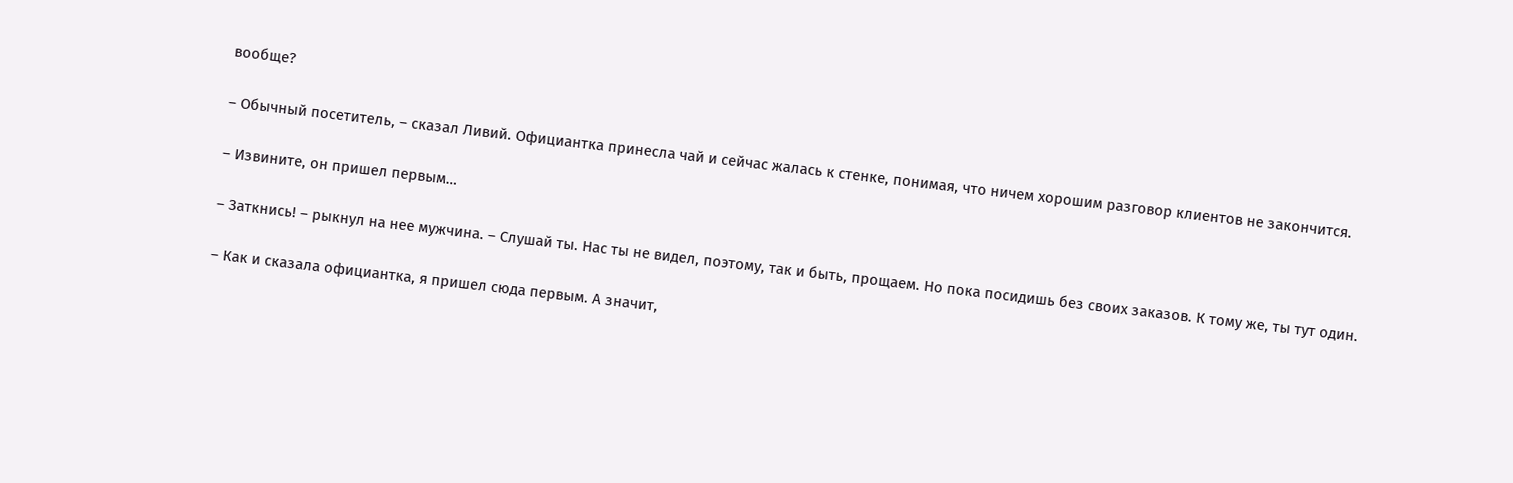вообще?

– Обычный посетитель, – сказал Ливий. Официантка принесла чай и сейчас жалась к стенке, понимая, что ничем хорошим разговор клиентов не закончится.

– Извините, он пришел первым…

– Заткнись! – рыкнул на нее мужчина. – Слушай ты. Нас ты не видел, поэтому, так и быть, прощаем. Но пока посидишь без своих заказов. К тому же, ты тут один.

– Как и сказала официантка, я пришел сюда первым. А значит,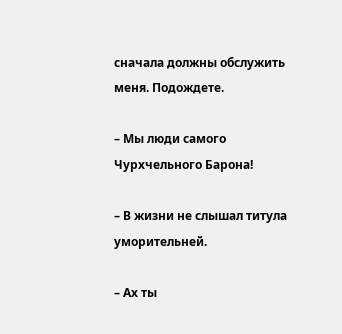сначала должны обслужить меня. Подождете.

– Мы люди самого Чурхчельного Барона!

– В жизни не слышал титула уморительней.

– Ах ты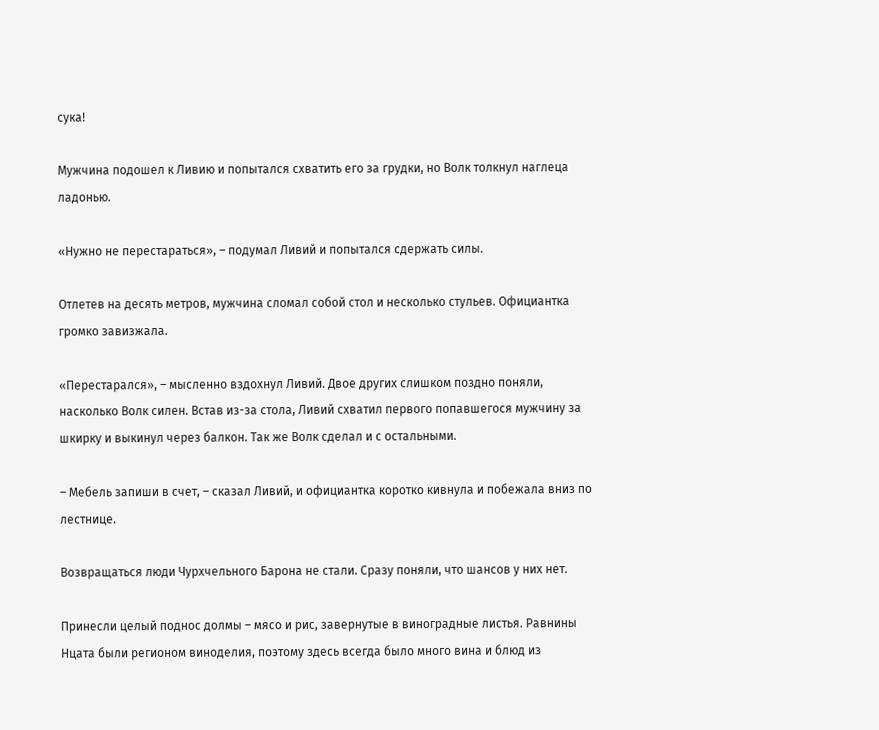сука!

Мужчина подошел к Ливию и попытался схватить его за грудки, но Волк толкнул наглеца ладонью.

«Нужно не перестараться», – подумал Ливий и попытался сдержать силы.

Отлетев на десять метров, мужчина сломал собой стол и несколько стульев. Официантка громко завизжала.

«Перестарался», – мысленно вздохнул Ливий. Двое других слишком поздно поняли, насколько Волк силен. Встав из-за стола, Ливий схватил первого попавшегося мужчину за шкирку и выкинул через балкон. Так же Волк сделал и с остальными.

– Мебель запиши в счет, – сказал Ливий, и официантка коротко кивнула и побежала вниз по лестнице.

Возвращаться люди Чурхчельного Барона не стали. Сразу поняли, что шансов у них нет.

Принесли целый поднос долмы – мясо и рис, завернутые в виноградные листья. Равнины Нцата были регионом виноделия, поэтому здесь всегда было много вина и блюд из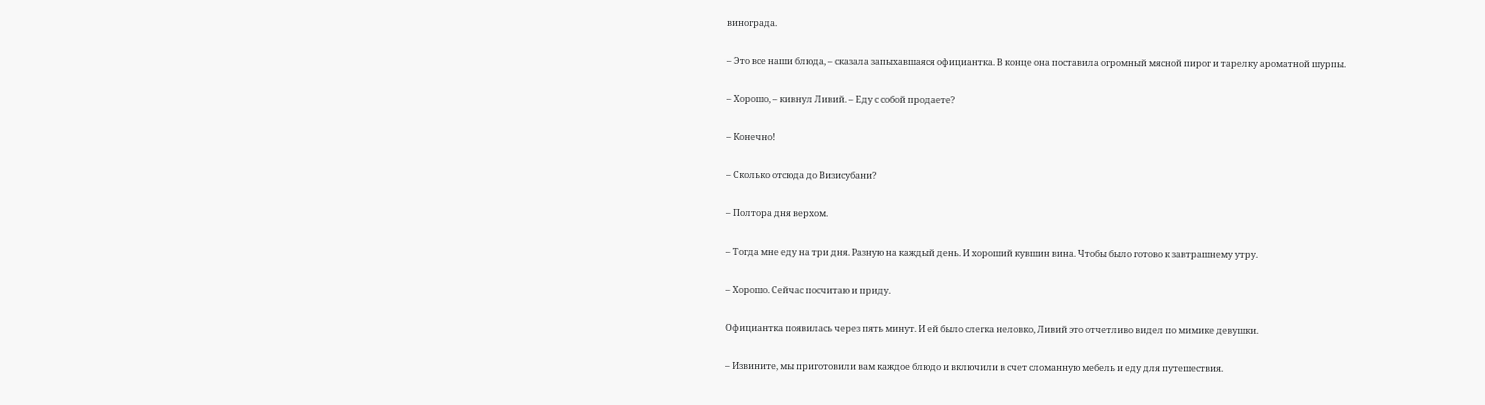винограда.

– Это все наши блюда, – сказала запыхавшаяся официантка. В конце она поставила огромный мясной пирог и тарелку ароматной шурпы.

– Хорошо, – кивнул Ливий. – Еду с собой продаете?

– Конечно!

– Сколько отсюда до Визисубани?

– Полтора дня верхом.

– Тогда мне еду на три дня. Разную на каждый день. И хороший кувшин вина. Чтобы было готово к завтрашнему утру.

– Хорошо. Сейчас посчитаю и приду.

Официантка появилась через пять минут. И ей было слегка неловко, Ливий это отчетливо видел по мимике девушки.

– Извините, мы приготовили вам каждое блюдо и включили в счет сломанную мебель и еду для путешествия.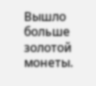Вышло больше золотой монеты.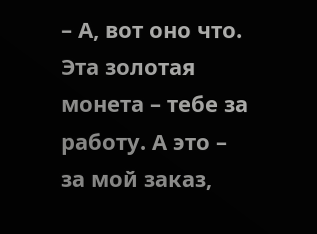– А, вот оно что. Эта золотая монета – тебе за работу. А это – за мой заказ,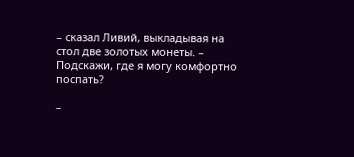– сказал Ливий, выкладывая на стол две золотых монеты. – Подскажи, где я могу комфортно поспать?

–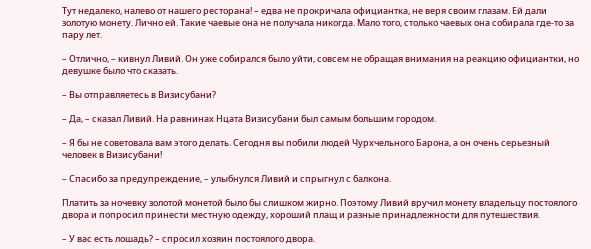Тут недалеко, налево от нашего ресторана! – едва не прокричала официантка, не веря своим глазам. Ей дали золотую монету. Лично ей. Такие чаевые она не получала никогда. Мало того, столько чаевых она собирала где-то за пару лет.

– Отлично, – кивнул Ливий. Он уже собирался было уйти, совсем не обращая внимания на реакцию официантки, но девушке было что сказать.

– Вы отправляетесь в Визисубани?

– Да, – сказал Ливий. На равнинах Нцата Визисубани был самым большим городом.

– Я бы не советовала вам этого делать. Сегодня вы побили людей Чурхчельного Барона, а он очень серьезный человек в Визисубани!

– Спасибо за предупреждение, – улыбнулся Ливий и спрыгнул с балкона.

Платить за ночевку золотой монетой было бы слишком жирно. Поэтому Ливий вручил монету владельцу постоялого двора и попросил принести местную одежду, хороший плащ и разные принадлежности для путешествия.

– У вас есть лошадь? – спросил хозяин постоялого двора.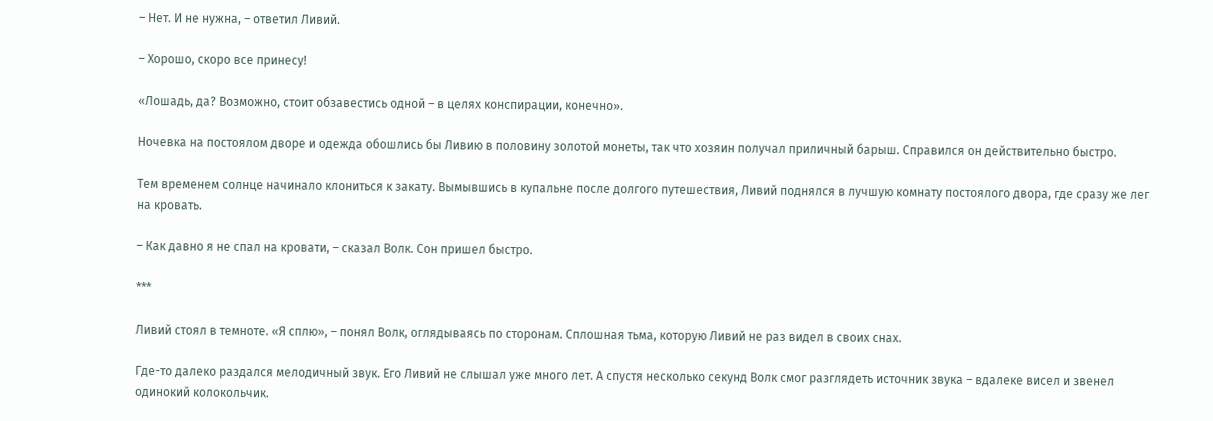– Нет. И не нужна, – ответил Ливий.

– Хорошо, скоро все принесу!

«Лошадь, да? Возможно, стоит обзавестись одной – в целях конспирации, конечно».

Ночевка на постоялом дворе и одежда обошлись бы Ливию в половину золотой монеты, так что хозяин получал приличный барыш. Справился он действительно быстро.

Тем временем солнце начинало клониться к закату. Вымывшись в купальне после долгого путешествия, Ливий поднялся в лучшую комнату постоялого двора, где сразу же лег на кровать.

– Как давно я не спал на кровати, – сказал Волк. Сон пришел быстро.

***

Ливий стоял в темноте. «Я сплю», – понял Волк, оглядываясь по сторонам. Сплошная тьма, которую Ливий не раз видел в своих снах.

Где-то далеко раздался мелодичный звук. Его Ливий не слышал уже много лет. А спустя несколько секунд Волк смог разглядеть источник звука – вдалеке висел и звенел одинокий колокольчик.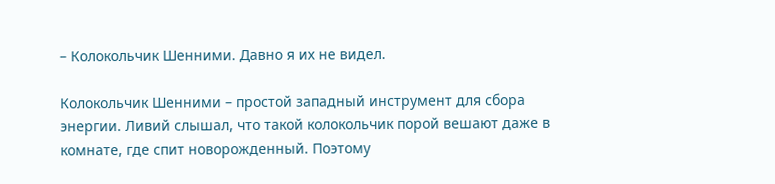– Колокольчик Шенними. Давно я их не видел.

Колокольчик Шенними – простой западный инструмент для сбора энергии. Ливий слышал, что такой колокольчик порой вешают даже в комнате, где спит новорожденный. Поэтому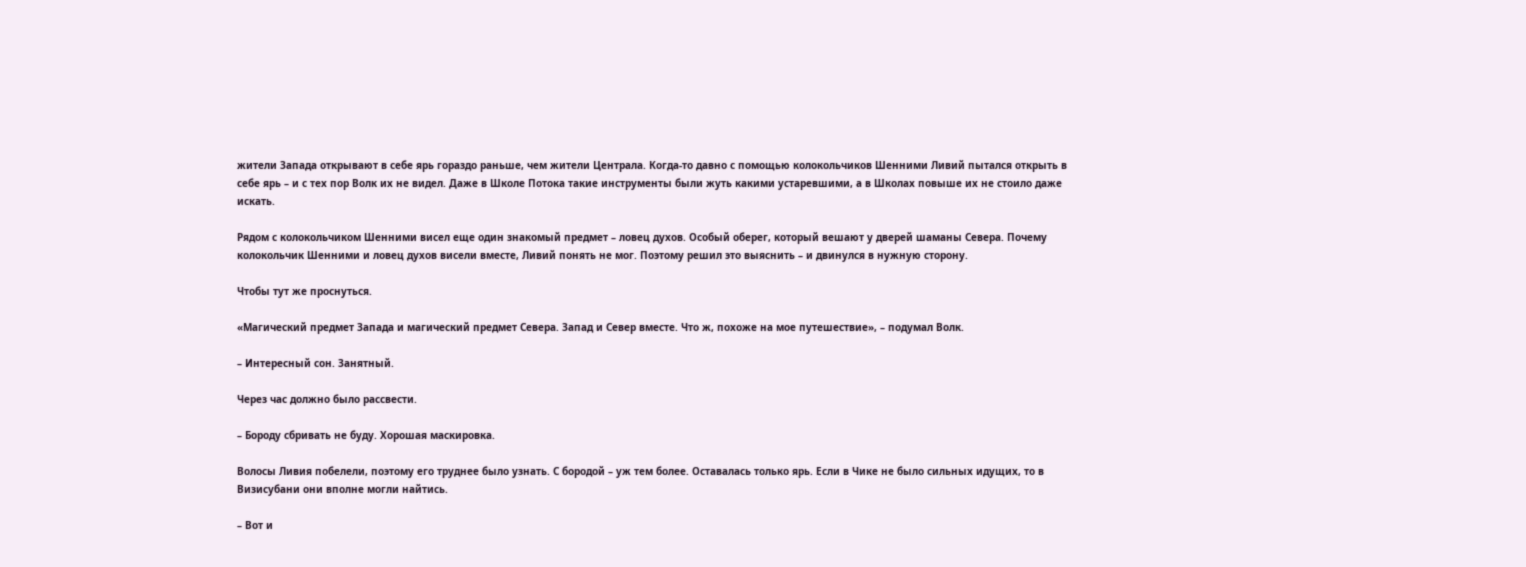жители Запада открывают в себе ярь гораздо раньше, чем жители Централа. Когда-то давно с помощью колокольчиков Шенними Ливий пытался открыть в себе ярь – и с тех пор Волк их не видел. Даже в Школе Потока такие инструменты были жуть какими устаревшими, а в Школах повыше их не стоило даже искать.

Рядом с колокольчиком Шенними висел еще один знакомый предмет – ловец духов. Особый оберег, который вешают у дверей шаманы Севера. Почему колокольчик Шенними и ловец духов висели вместе, Ливий понять не мог. Поэтому решил это выяснить – и двинулся в нужную сторону.

Чтобы тут же проснуться.

«Магический предмет Запада и магический предмет Севера. Запад и Север вместе. Что ж, похоже на мое путешествие», – подумал Волк.

– Интересный сон. Занятный.

Через час должно было рассвести.

– Бороду сбривать не буду. Хорошая маскировка.

Волосы Ливия побелели, поэтому его труднее было узнать. С бородой – уж тем более. Оставалась только ярь. Если в Чике не было сильных идущих, то в Визисубани они вполне могли найтись.

– Вот и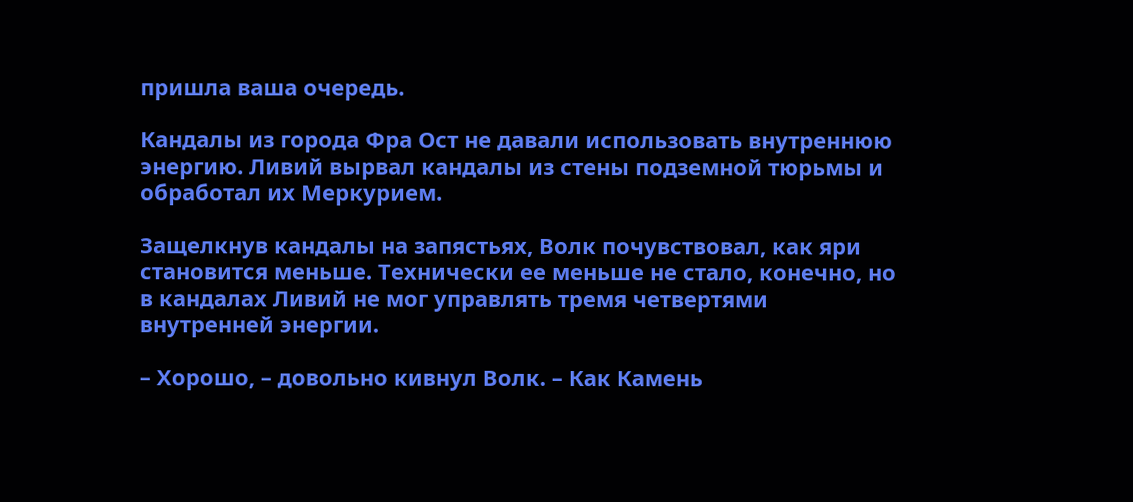пришла ваша очередь.

Кандалы из города Фра Ост не давали использовать внутреннюю энергию. Ливий вырвал кандалы из стены подземной тюрьмы и обработал их Меркурием.

Защелкнув кандалы на запястьях, Волк почувствовал, как яри становится меньше. Технически ее меньше не стало, конечно, но в кандалах Ливий не мог управлять тремя четвертями внутренней энергии.

– Хорошо, – довольно кивнул Волк. – Как Камень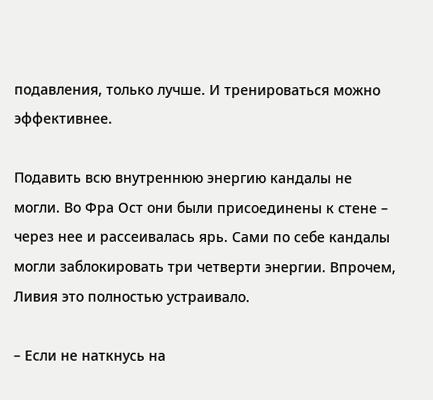подавления, только лучше. И тренироваться можно эффективнее.

Подавить всю внутреннюю энергию кандалы не могли. Во Фра Ост они были присоединены к стене – через нее и рассеивалась ярь. Сами по себе кандалы могли заблокировать три четверти энергии. Впрочем, Ливия это полностью устраивало.

– Если не наткнусь на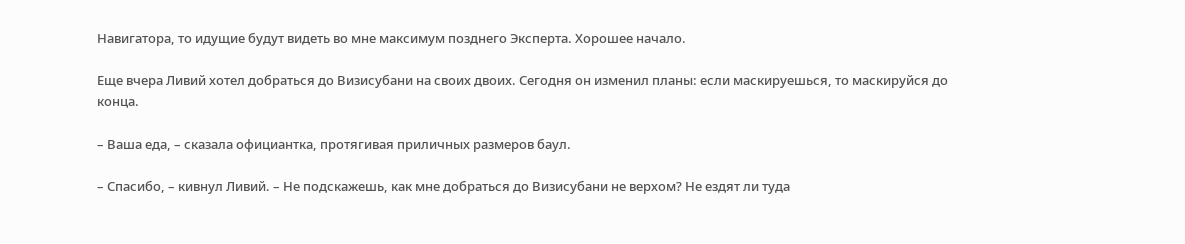Навигатора, то идущие будут видеть во мне максимум позднего Эксперта. Хорошее начало.

Еще вчера Ливий хотел добраться до Визисубани на своих двоих. Сегодня он изменил планы: если маскируешься, то маскируйся до конца.

– Ваша еда, – сказала официантка, протягивая приличных размеров баул.

– Спасибо, – кивнул Ливий. – Не подскажешь, как мне добраться до Визисубани не верхом? Не ездят ли туда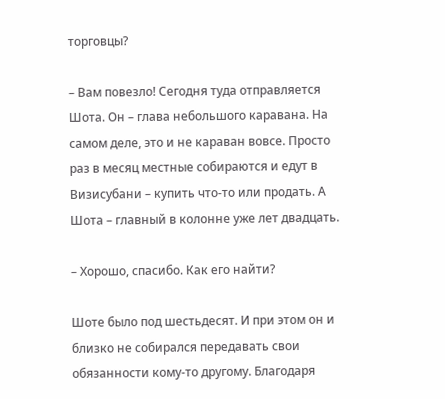торговцы?

– Вам повезло! Сегодня туда отправляется Шота. Он – глава небольшого каравана. На самом деле, это и не караван вовсе. Просто раз в месяц местные собираются и едут в Визисубани – купить что-то или продать. А Шота – главный в колонне уже лет двадцать.

– Хорошо, спасибо. Как его найти?

Шоте было под шестьдесят. И при этом он и близко не собирался передавать свои обязанности кому-то другому. Благодаря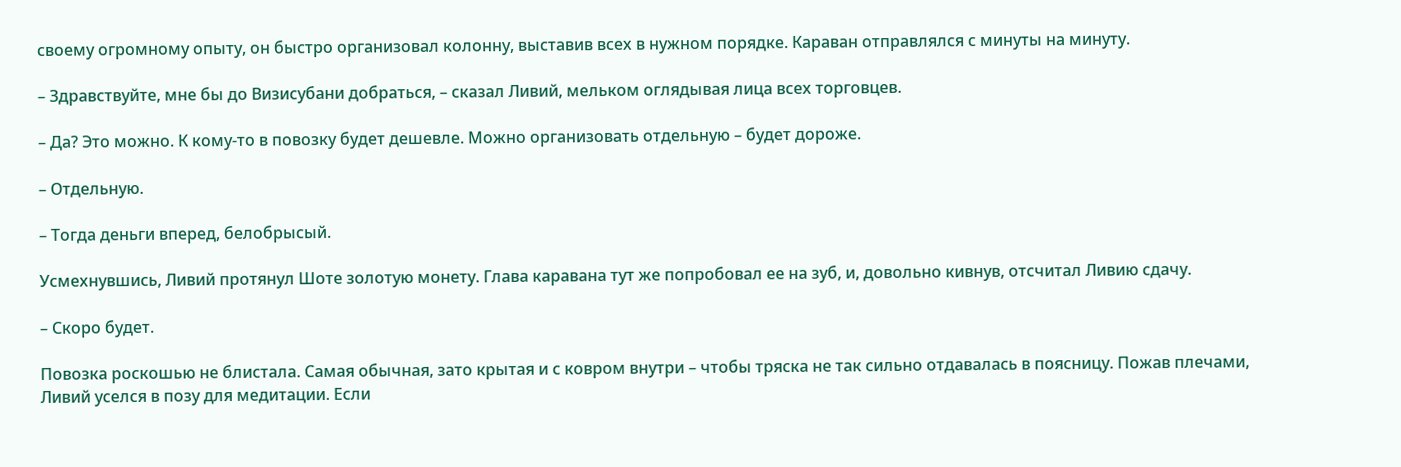своему огромному опыту, он быстро организовал колонну, выставив всех в нужном порядке. Караван отправлялся с минуты на минуту.

– Здравствуйте, мне бы до Визисубани добраться, – сказал Ливий, мельком оглядывая лица всех торговцев.

– Да? Это можно. К кому-то в повозку будет дешевле. Можно организовать отдельную – будет дороже.

– Отдельную.

– Тогда деньги вперед, белобрысый.

Усмехнувшись, Ливий протянул Шоте золотую монету. Глава каравана тут же попробовал ее на зуб, и, довольно кивнув, отсчитал Ливию сдачу.

– Скоро будет.

Повозка роскошью не блистала. Самая обычная, зато крытая и с ковром внутри – чтобы тряска не так сильно отдавалась в поясницу. Пожав плечами, Ливий уселся в позу для медитации. Если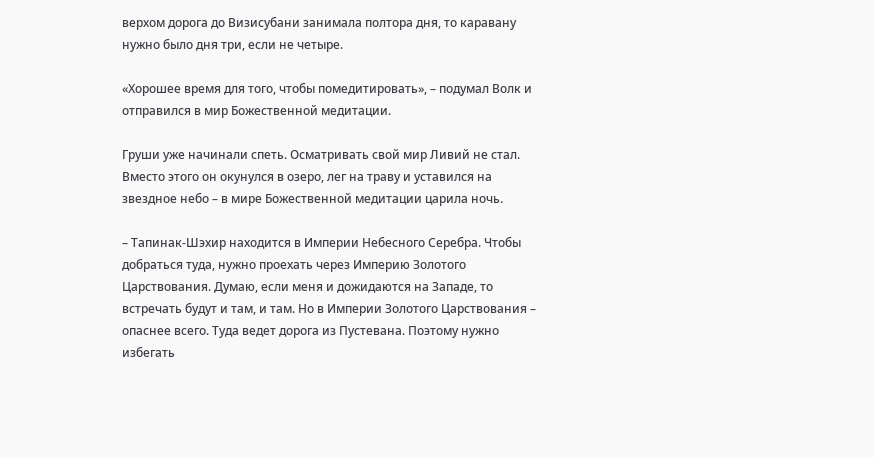верхом дорога до Визисубани занимала полтора дня, то каравану нужно было дня три, если не четыре.

«Хорошее время для того, чтобы помедитировать», – подумал Волк и отправился в мир Божественной медитации.

Груши уже начинали спеть. Осматривать свой мир Ливий не стал. Вместо этого он окунулся в озеро, лег на траву и уставился на звездное небо – в мире Божественной медитации царила ночь.

– Тапинак-Шэхир находится в Империи Небесного Серебра. Чтобы добраться туда, нужно проехать через Империю Золотого Царствования. Думаю, если меня и дожидаются на Западе, то встречать будут и там, и там. Но в Империи Золотого Царствования – опаснее всего. Туда ведет дорога из Пустевана. Поэтому нужно избегать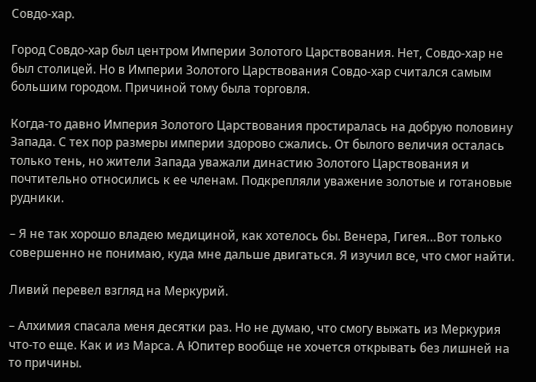Совдо-хар.

Город Совдо-хар был центром Империи Золотого Царствования. Нет, Совдо-хар не был столицей. Но в Империи Золотого Царствования Совдо-хар считался самым большим городом. Причиной тому была торговля.

Когда-то давно Империя Золотого Царствования простиралась на добрую половину Запада. С тех пор размеры империи здорово сжались. От былого величия осталась только тень, но жители Запада уважали династию Золотого Царствования и почтительно относились к ее членам. Подкрепляли уважение золотые и готановые рудники.

– Я не так хорошо владею медициной, как хотелось бы. Венера, Гигея…Вот только совершенно не понимаю, куда мне дальше двигаться. Я изучил все, что смог найти.

Ливий перевел взгляд на Меркурий.

– Алхимия спасала меня десятки раз. Но не думаю, что смогу выжать из Меркурия что-то еще. Как и из Марса. А Юпитер вообще не хочется открывать без лишней на то причины.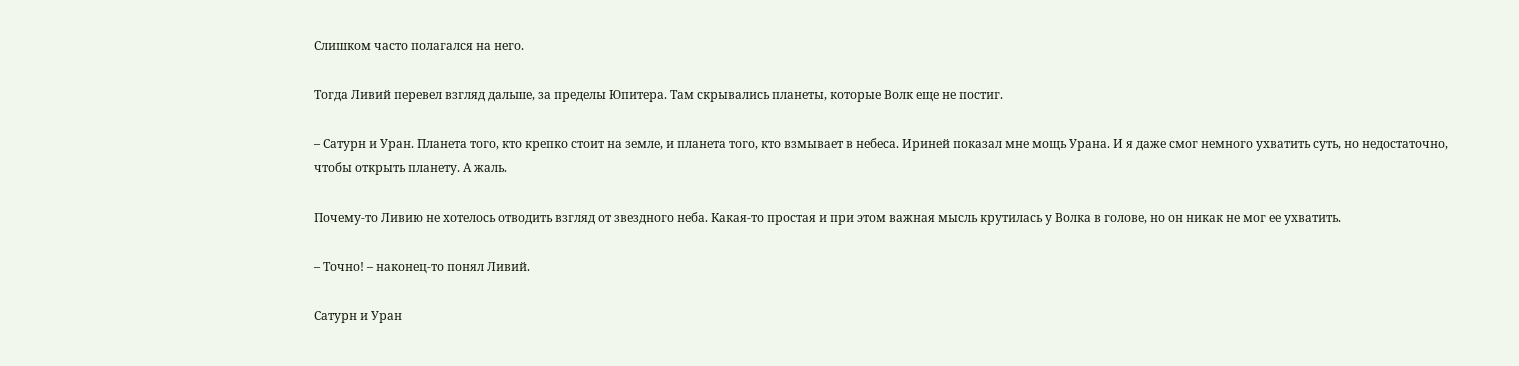Слишком часто полагался на него.

Тогда Ливий перевел взгляд дальше, за пределы Юпитера. Там скрывались планеты, которые Волк еще не постиг.

– Сатурн и Уран. Планета того, кто крепко стоит на земле, и планета того, кто взмывает в небеса. Ириней показал мне мощь Урана. И я даже смог немного ухватить суть, но недостаточно, чтобы открыть планету. А жаль.

Почему-то Ливию не хотелось отводить взгляд от звездного неба. Какая-то простая и при этом важная мысль крутилась у Волка в голове, но он никак не мог ее ухватить.

– Точно! – наконец-то понял Ливий.

Сатурн и Уран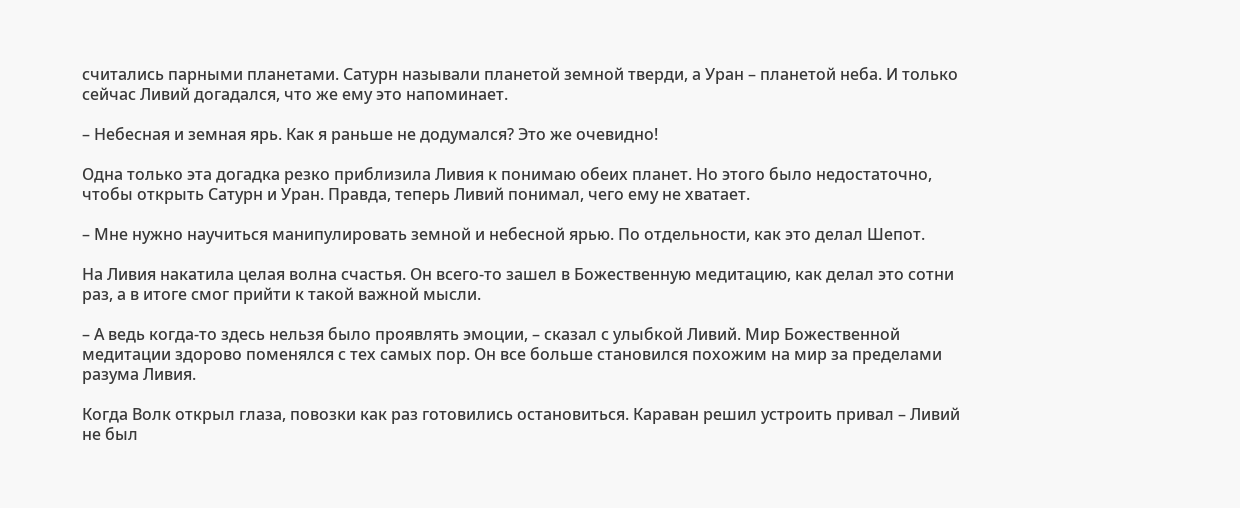считались парными планетами. Сатурн называли планетой земной тверди, а Уран – планетой неба. И только сейчас Ливий догадался, что же ему это напоминает.

– Небесная и земная ярь. Как я раньше не додумался? Это же очевидно!

Одна только эта догадка резко приблизила Ливия к понимаю обеих планет. Но этого было недостаточно, чтобы открыть Сатурн и Уран. Правда, теперь Ливий понимал, чего ему не хватает.

– Мне нужно научиться манипулировать земной и небесной ярью. По отдельности, как это делал Шепот.

На Ливия накатила целая волна счастья. Он всего-то зашел в Божественную медитацию, как делал это сотни раз, а в итоге смог прийти к такой важной мысли.

– А ведь когда-то здесь нельзя было проявлять эмоции, – сказал с улыбкой Ливий. Мир Божественной медитации здорово поменялся с тех самых пор. Он все больше становился похожим на мир за пределами разума Ливия.

Когда Волк открыл глаза, повозки как раз готовились остановиться. Караван решил устроить привал – Ливий не был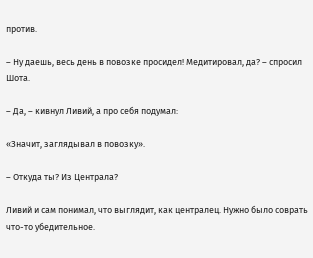против.

– Ну даешь, весь день в повозке просидел! Медитировал, да? – спросил Шота.

– Да, – кивнул Ливий, а про себя подумал:

«Значит, заглядывал в повозку».

– Откуда ты? Из Централа?

Ливий и сам понимал, что выглядит, как централец. Нужно было соврать что-то убедительное.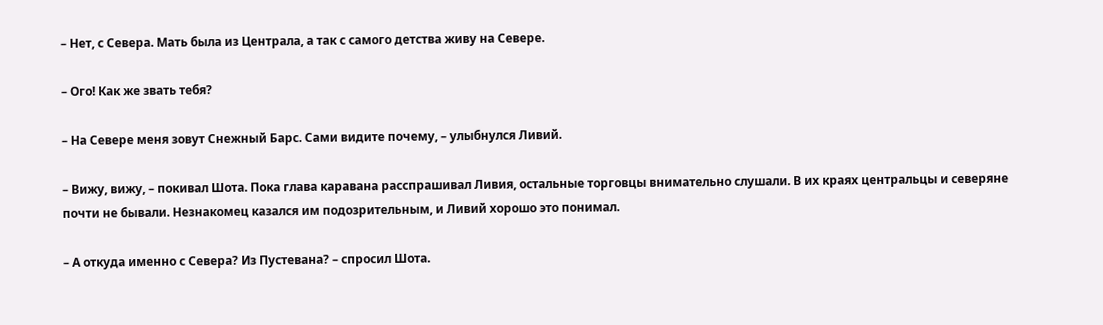– Нет, с Севера. Мать была из Централа, а так с самого детства живу на Севере.

– Ого! Как же звать тебя?

– На Севере меня зовут Снежный Барс. Сами видите почему, – улыбнулся Ливий.

– Вижу, вижу, – покивал Шота. Пока глава каравана расспрашивал Ливия, остальные торговцы внимательно слушали. В их краях центральцы и северяне почти не бывали. Незнакомец казался им подозрительным, и Ливий хорошо это понимал.

– А откуда именно с Севера? Из Пустевана? – спросил Шота.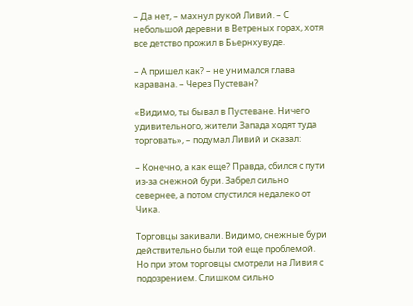– Да нет, – махнул рукой Ливий. – С небольшой деревни в Ветреных горах, хотя все детство прожил в Бьернхувуде.

– А пришел как? – не унимался глава каравана. – Через Пустеван?

«Видимо, ты бывал в Пустеване. Ничего удивительного, жители Запада ходят туда торговать», – подумал Ливий и сказал:

– Конечно, а как еще? Правда, сбился с пути из-за снежной бури. Забрел сильно севернее, а потом спустился недалеко от Чика.

Торговцы закивали. Видимо, снежные бури действительно были той еще проблемой. Но при этом торговцы смотрели на Ливия с подозрением. Слишком сильно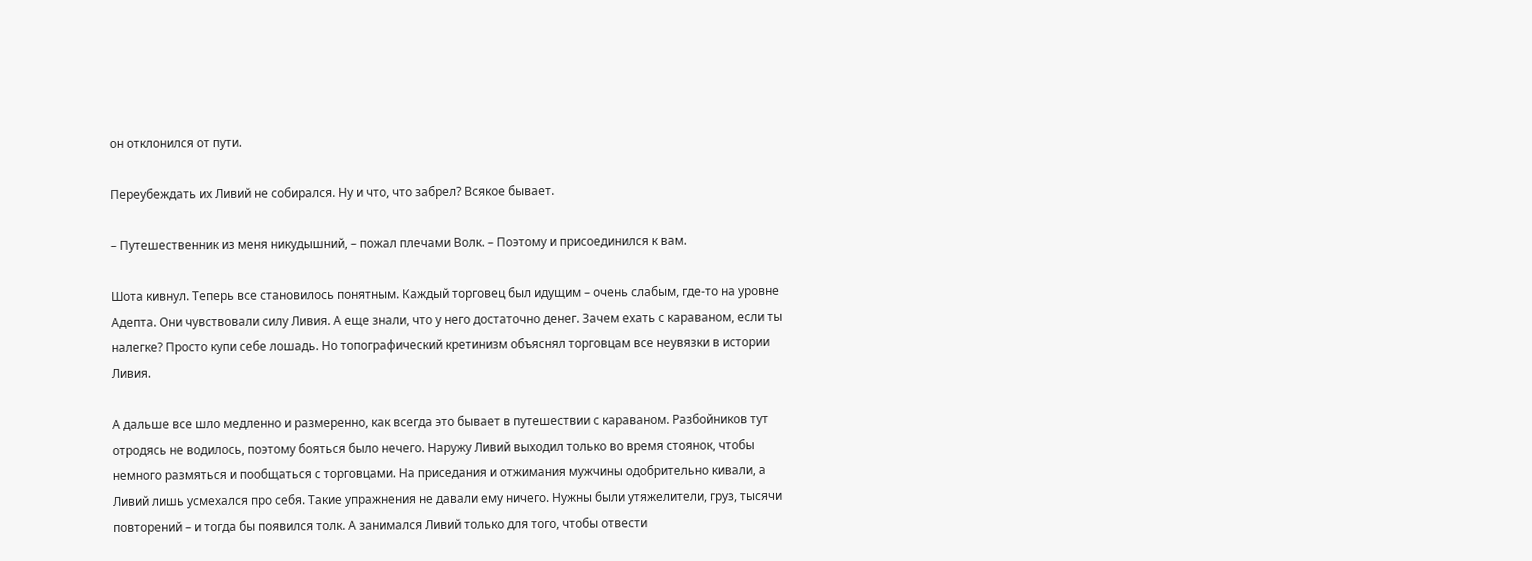он отклонился от пути.

Переубеждать их Ливий не собирался. Ну и что, что забрел? Всякое бывает.

– Путешественник из меня никудышний, – пожал плечами Волк. – Поэтому и присоединился к вам.

Шота кивнул. Теперь все становилось понятным. Каждый торговец был идущим – очень слабым, где-то на уровне Адепта. Они чувствовали силу Ливия. А еще знали, что у него достаточно денег. Зачем ехать с караваном, если ты налегке? Просто купи себе лошадь. Но топографический кретинизм объяснял торговцам все неувязки в истории Ливия.

А дальше все шло медленно и размеренно, как всегда это бывает в путешествии с караваном. Разбойников тут отродясь не водилось, поэтому бояться было нечего. Наружу Ливий выходил только во время стоянок, чтобы немного размяться и пообщаться с торговцами. На приседания и отжимания мужчины одобрительно кивали, а Ливий лишь усмехался про себя. Такие упражнения не давали ему ничего. Нужны были утяжелители, груз, тысячи повторений – и тогда бы появился толк. А занимался Ливий только для того, чтобы отвести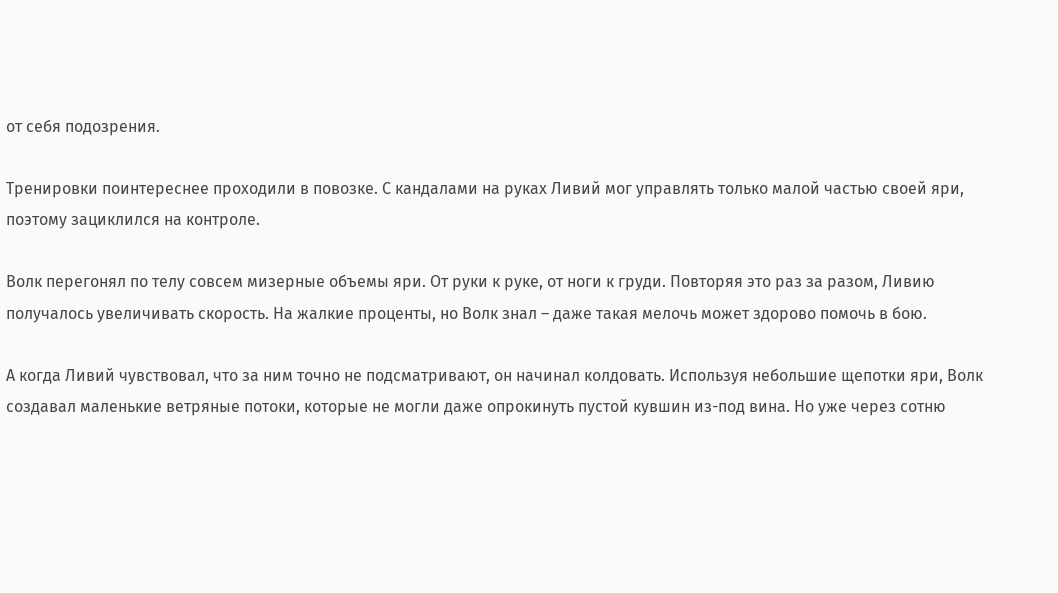от себя подозрения.

Тренировки поинтереснее проходили в повозке. С кандалами на руках Ливий мог управлять только малой частью своей яри, поэтому зациклился на контроле.

Волк перегонял по телу совсем мизерные объемы яри. От руки к руке, от ноги к груди. Повторяя это раз за разом, Ливию получалось увеличивать скорость. На жалкие проценты, но Волк знал – даже такая мелочь может здорово помочь в бою.

А когда Ливий чувствовал, что за ним точно не подсматривают, он начинал колдовать. Используя небольшие щепотки яри, Волк создавал маленькие ветряные потоки, которые не могли даже опрокинуть пустой кувшин из-под вина. Но уже через сотню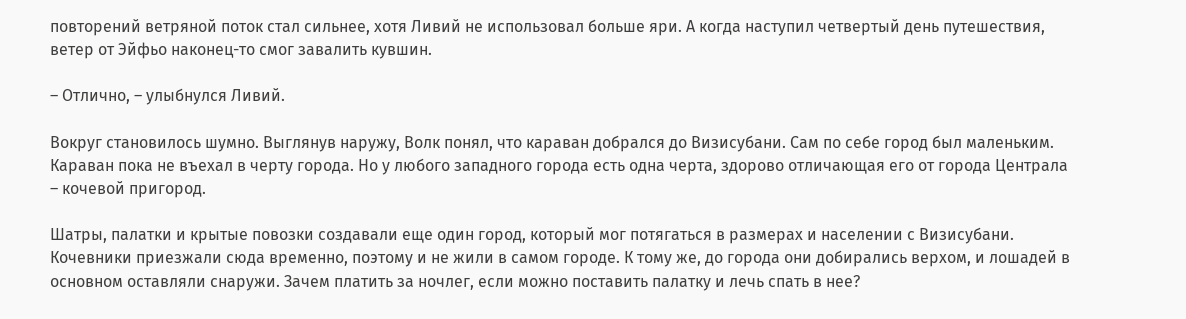повторений ветряной поток стал сильнее, хотя Ливий не использовал больше яри. А когда наступил четвертый день путешествия, ветер от Эйфьо наконец-то смог завалить кувшин.

– Отлично, – улыбнулся Ливий.

Вокруг становилось шумно. Выглянув наружу, Волк понял, что караван добрался до Визисубани. Сам по себе город был маленьким. Караван пока не въехал в черту города. Но у любого западного города есть одна черта, здорово отличающая его от города Централа – кочевой пригород.

Шатры, палатки и крытые повозки создавали еще один город, который мог потягаться в размерах и населении с Визисубани. Кочевники приезжали сюда временно, поэтому и не жили в самом городе. К тому же, до города они добирались верхом, и лошадей в основном оставляли снаружи. Зачем платить за ночлег, если можно поставить палатку и лечь спать в нее?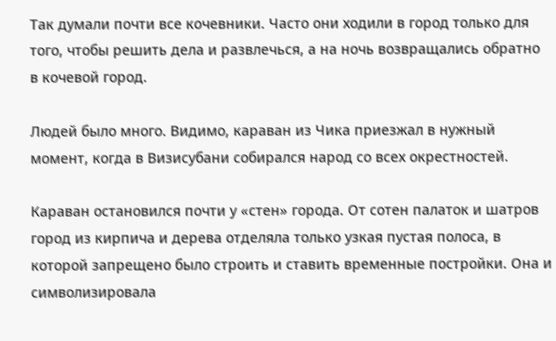Так думали почти все кочевники. Часто они ходили в город только для того, чтобы решить дела и развлечься, а на ночь возвращались обратно в кочевой город.

Людей было много. Видимо, караван из Чика приезжал в нужный момент, когда в Визисубани собирался народ со всех окрестностей.

Караван остановился почти у «стен» города. От сотен палаток и шатров город из кирпича и дерева отделяла только узкая пустая полоса, в которой запрещено было строить и ставить временные постройки. Она и символизировала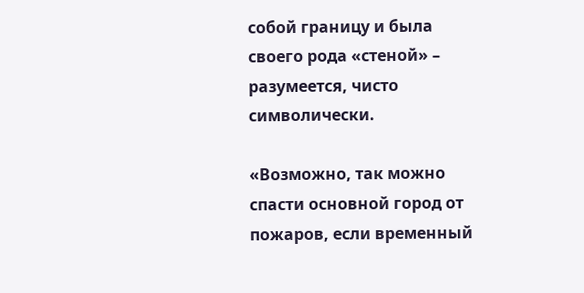собой границу и была своего рода «стеной» – разумеется, чисто символически.

«Возможно, так можно спасти основной город от пожаров, если временный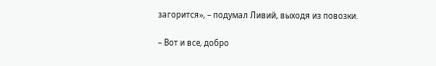загорится», – подумал Ливий, выходя из повозки.

– Вот и все, добро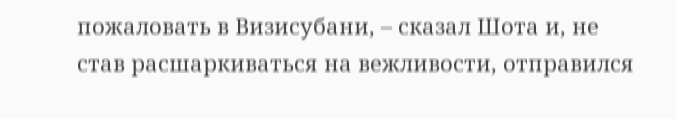пожаловать в Визисубани, – сказал Шота и, не став расшаркиваться на вежливости, отправился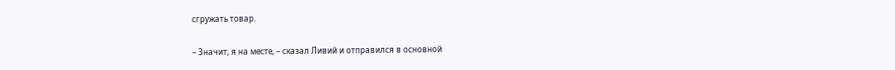сгружать товар.

– Значит, я на месте, – сказал Ливий и отправился в основной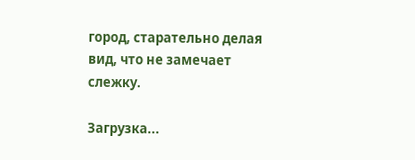город, старательно делая вид, что не замечает слежку.

Загрузка...